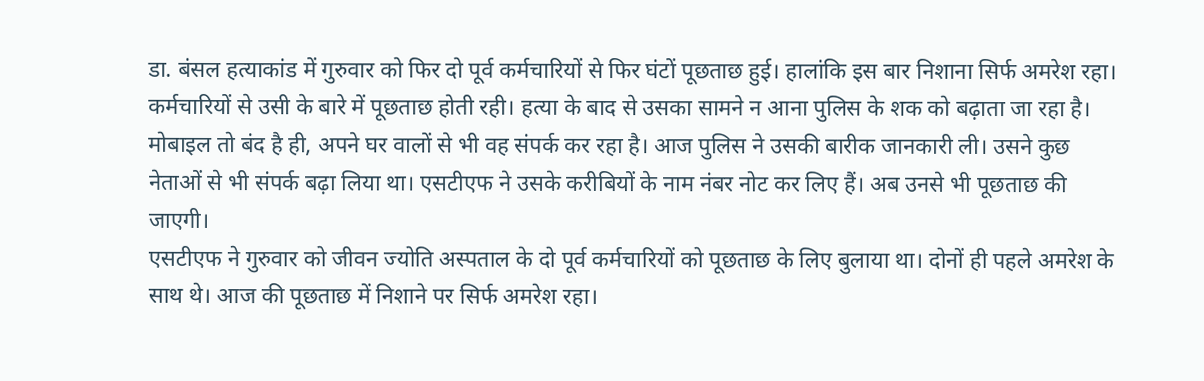डा. बंसल हत्याकांड में गुरुवार को फिर दो पूर्व कर्मचारियों से फिर घंटों पूछताछ हुई। हालांकि इस बार निशाना सिर्फ अमरेश रहा। कर्मचारियों से उसी के बारे में पूछताछ होती रही। हत्या के बाद से उसका सामने न आना पुलिस के शक को बढ़ाता जा रहा है। मोबाइल तो बंद है ही, अपने घर वालों से भी वह संपर्क कर रहा है। आज पुलिस ने उसकी बारीक जानकारी ली। उसने कुछ नेताओं से भी संपर्क बढ़ा लिया था। एसटीएफ ने उसके करीबियों के नाम नंबर नोट कर लिए हैं। अब उनसे भी पूछताछ की जाएगी।
एसटीएफ ने गुरुवार को जीवन ज्योति अस्पताल के दो पूर्व कर्मचारियों को पूछताछ के लिए बुलाया था। दोनों ही पहले अमरेश के साथ थे। आज की पूछताछ में निशाने पर सिर्फ अमरेश रहा।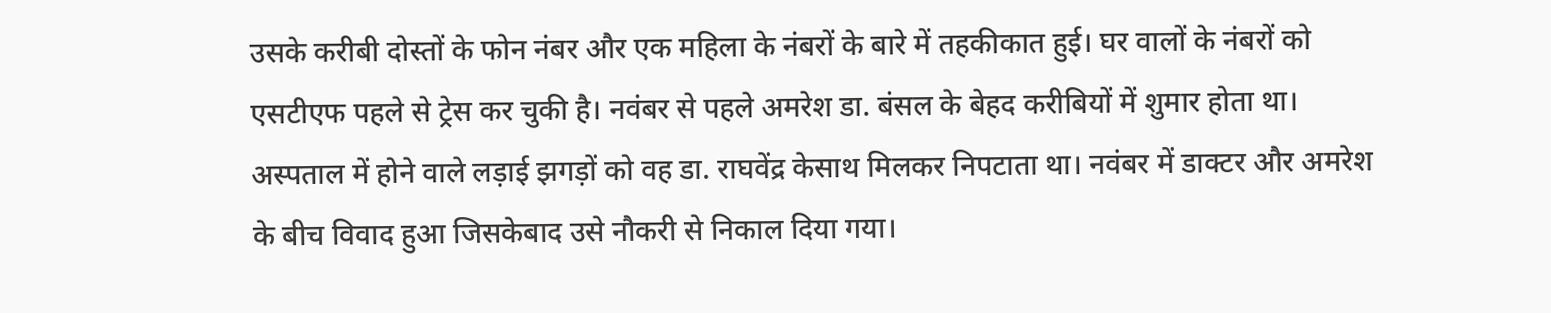उसके करीबी दोस्तों के फोन नंबर और एक महिला के नंबरों के बारे में तहकीकात हुई। घर वालों के नंबरों को एसटीएफ पहले से ट्रेस कर चुकी है। नवंबर से पहले अमरेश डा. बंसल के बेहद करीबियों में शुमार होता था। अस्पताल में होने वाले लड़ाई झगड़ों को वह डा. राघवेंद्र केसाथ मिलकर निपटाता था। नवंबर में डाक्टर और अमरेश के बीच विवाद हुआ जिसकेबाद उसे नौकरी से निकाल दिया गया।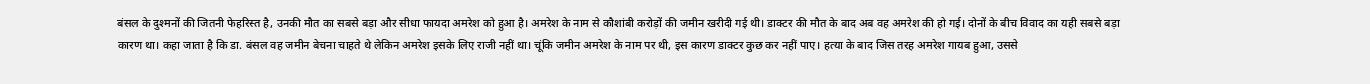बंसल के दुश्मनों की जितनी फेहरिस्त है, उनकी मौत का सबसे बड़ा और सीधा फायदा अमरेश को हुआ है। अमरेश के नाम से कौशांबी करोड़ों की जमीन खरीदी गई थी। डाक्टर की मौत के बाद अब वह अमरेश की हो गई। दोनों के बीच विवाद का यही सबसे बड़ा कारण था। कहा जाता है कि डा. बंसल वह जमीन बेचना चाहते थे लेकिन अमरेश इसके लिए राजी नहीं था। चूंकि जमीन अमरेश के नाम पर थी, इस कारण डाक्टर कुछ कर नहीं पाए। हत्या के बाद जिस तरह अमरेश गायब हुआ, उससे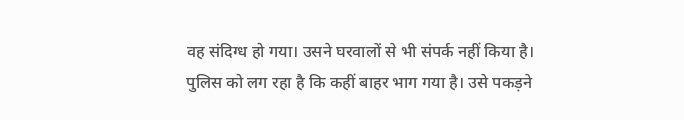वह संदिग्ध हो गया। उसने घरवालों से भी संपर्क नहीं किया है। पुलिस को लग रहा है कि कहीं बाहर भाग गया है। उसे पकड़ने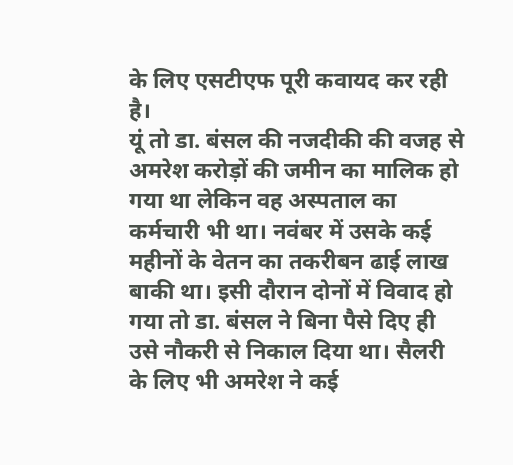के लिए एसटीएफ पूरी कवायद कर रही है।
यूं तो डा. बंसल की नजदीकी की वजह से अमरेश करोड़ों की जमीन का मालिक हो गया था लेकिन वह अस्पताल का कर्मचारी भी था। नवंबर में उसके कई महीनों के वेतन का तकरीबन ढाई लाख बाकी था। इसी दौरान दोनों में विवाद हो गया तो डा. बंसल ने बिना पैसे दिए ही उसे नौकरी से निकाल दिया था। सैलरी के लिए भी अमरेश ने कई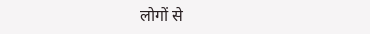लोगों से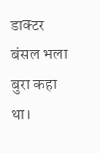डाक्टर बंसल भला बुरा कहा था।